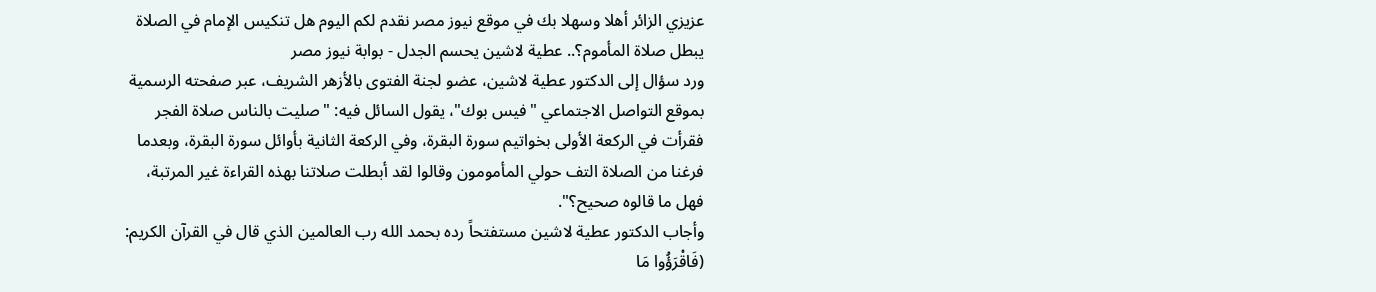عزيزي الزائر أهلا وسهلا بك في موقع نيوز مصر نقدم لكم اليوم هل تنكيس الإمام في الصلاة يبطل صلاة المأموم؟.. عطية لاشين يحسم الجدل - بوابة نيوز مصر
ورد سؤال إلى الدكتور عطية لاشين، عضو لجنة الفتوى بالأزهر الشريف، عبر صفحته الرسمية بموقع التواصل الاجتماعي "فيس بوك"، يقول السائل فيه: "صليت بالناس صلاة الفجر فقرأت في الركعة الأولى بخواتيم سورة البقرة، وفي الركعة الثانية بأوائل سورة البقرة، وبعدما فرغنا من الصلاة التف حولي المأمومون وقالوا لقد أبطلت صلاتنا بهذه القراءة غير المرتبة، فهل ما قالوه صحيح؟".
وأجاب الدكتور عطية لاشين مستفتحاً رده بحمد الله رب العالمين الذي قال في القرآن الكريم: (فَاقْرَؤُوا مَا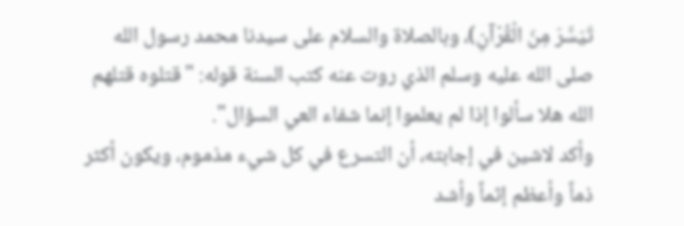تَيَسَّرَ مِنَ الْقُرْآنِ)، وبالصلاة والسلام على سيدنا محمد رسول الله صلى الله عليه وسلم الذي روت عنه كتب السنة قوله: "قتلوه قتلهم الله هلا سألوا إذا لم يعلموا إنما شفاء العي السؤال".
وأكد لاشين في إجابته، أن التسرع في كل شيء مذموم، ويكون أكثر ذماً وأعظم إثماً وأشد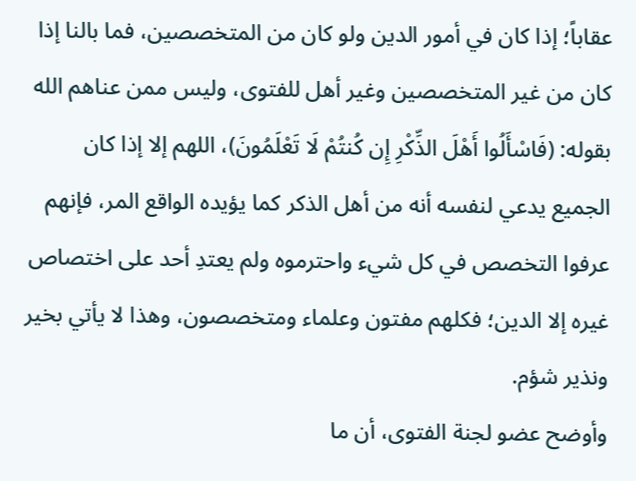عقاباً؛ إذا كان في أمور الدين ولو كان من المتخصصين، فما بالنا إذا كان من غير المتخصصين وغير أهل للفتوى، وليس ممن عناهم الله بقوله: (فَاسْأَلُوا أَهْلَ الذِّكْرِ إِن كُنتُمْ لَا تَعْلَمُونَ)، اللهم إلا إذا كان الجميع يدعي لنفسه أنه من أهل الذكر كما يؤيده الواقع المر، فإنهم عرفوا التخصص في كل شيء واحترموه ولم يعتدِ أحد على اختصاص غيره إلا الدين؛ فكلهم مفتون وعلماء ومتخصصون، وهذا لا يأتي بخير ونذير شؤم.
وأوضح عضو لجنة الفتوى، أن ما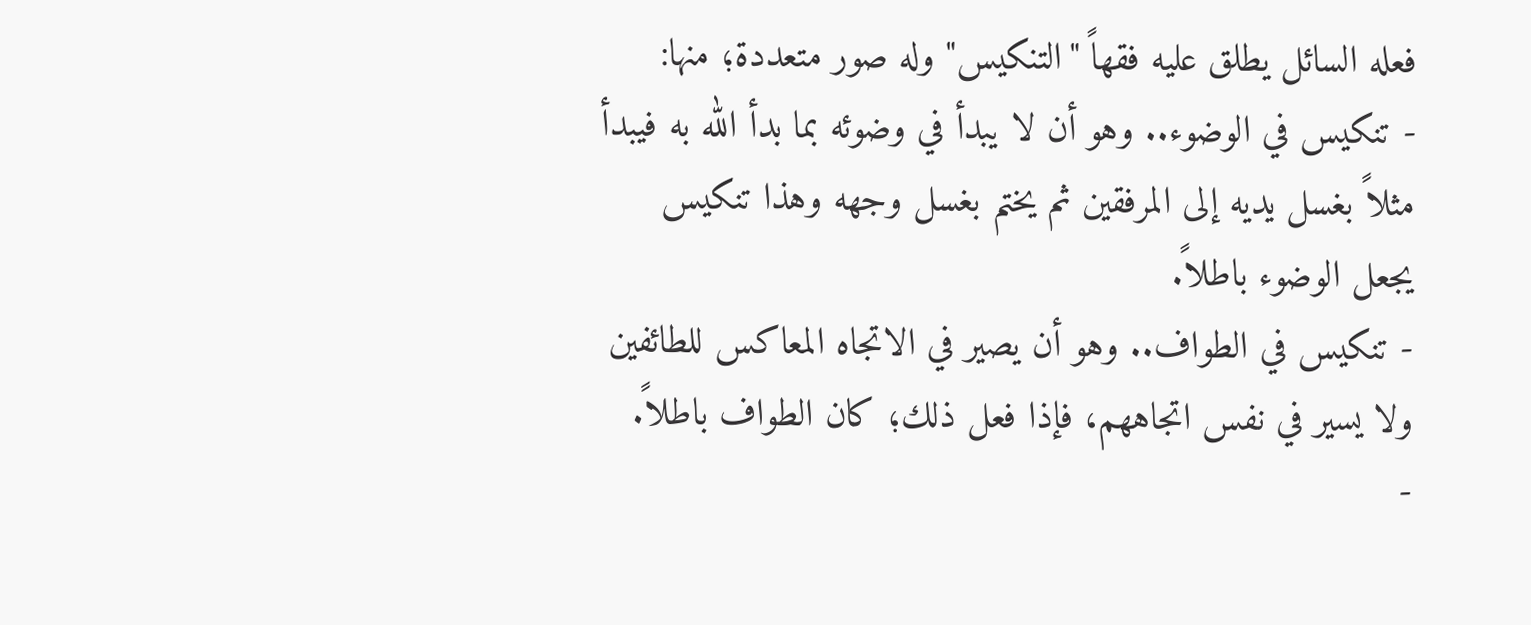فعله السائل يطلق عليه فقهاً "التنكيس" وله صور متعددة؛ منها:
- تنكيس في الوضوء.. وهو أن لا يبدأ في وضوئه بما بدأ الله به فيبدأ مثلاً بغسل يديه إلى المرفقين ثم يختم بغسل وجهه وهذا تنكيس يجعل الوضوء باطلاً.
- تنكيس في الطواف.. وهو أن يصير في الاتجاه المعاكس للطائفين ولا يسير في نفس اتجاههم، فإذا فعل ذلك؛ كان الطواف باطلاً.
-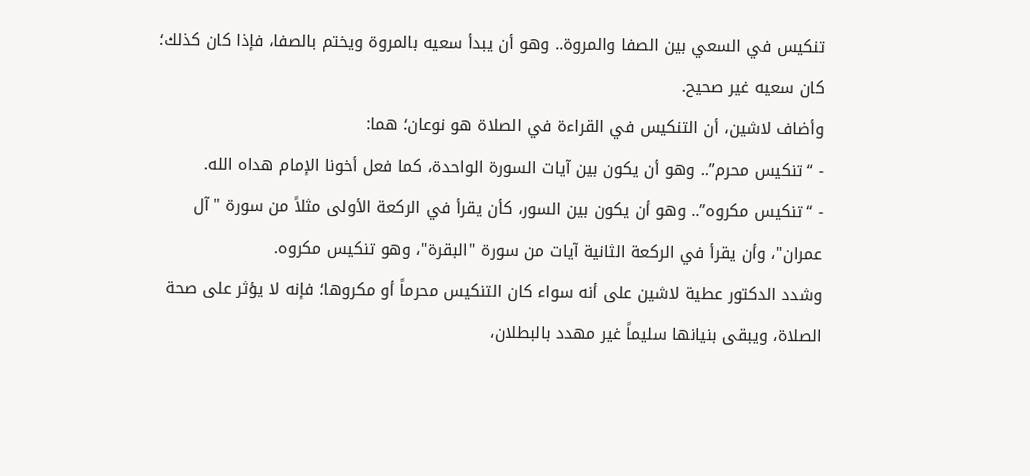تنكيس في السعي بين الصفا والمروة.. وهو أن يبدأ سعيه بالمروة ويختم بالصفا، فإذا كان كذلك؛ كان سعيه غير صحيح.
وأضاف لاشين، أن التنكيس في القراءة في الصلاة هو نوعان؛ هما:
- “تنكيس محرم”.. وهو أن يكون بين آيات السورة الواحدة، كما فعل أخونا الإمام هداه الله.
- “تنكيس مكروه”.. وهو أن يكون بين السور، كأن يقرأ في الركعة الأولى مثلاً من سورة "آل عمران"، وأن يقرأ في الركعة الثانية آيات من سورة "البقرة"، وهو تنكيس مكروه.
وشدد الدكتور عطية لاشين على أنه سواء كان التنكيس محرماً أو مكروها؛ فإنه لا يؤثر على صحة الصلاة، ويبقى بنيانها سليماً غير مهدد بالبطلان،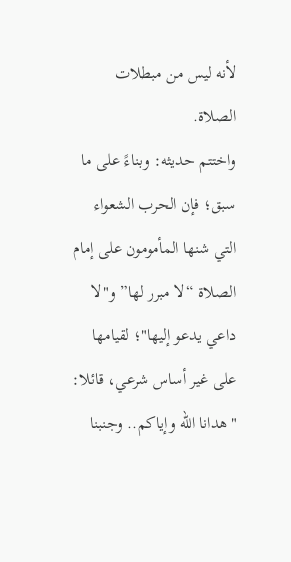لأنه ليس من مبطلات الصلاة.
واختتم حديثه: وبناءً على ما سبق؛ فإن الحرب الشعواء التي شنها المأمومون على إمام الصلاة “لا مبرر لها” و"لا داعي يدعو إليها"؛ لقيامها على غير أساس شرعي، قائلا: "هدانا الله وإياكم.. وجنبنا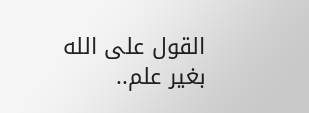القول على الله بغير علم..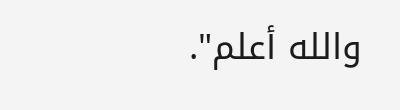والله أعلم".